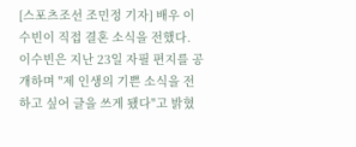[스포츠조선 조민정 기자] 배우 이수빈이 직접 결혼 소식을 전했다.
이수빈은 지난 23일 자필 편지를 공개하며 "제 인생의 기쁜 소식을 전하고 싶어 글을 쓰게 됐다"고 밝혔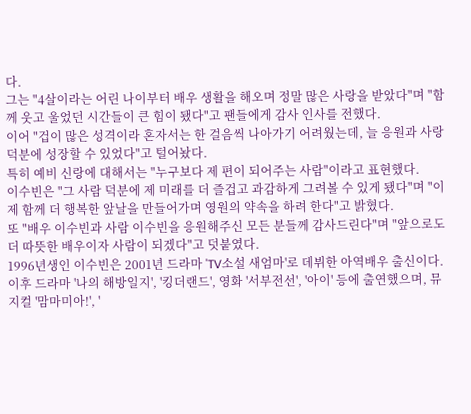다.
그는 "4살이라는 어린 나이부터 배우 생활을 해오며 정말 많은 사랑을 받았다"며 "함께 웃고 울었던 시간들이 큰 힘이 됐다"고 팬들에게 감사 인사를 전했다.
이어 "겁이 많은 성격이라 혼자서는 한 걸음씩 나아가기 어려웠는데, 늘 응원과 사랑 덕분에 성장할 수 있었다"고 털어놨다.
특히 예비 신랑에 대해서는 "누구보다 제 편이 되어주는 사람"이라고 표현했다.
이수빈은 "그 사람 덕분에 제 미래를 더 즐겁고 과감하게 그려볼 수 있게 됐다"며 "이제 함께 더 행복한 앞날을 만들어가며 영원의 약속을 하려 한다"고 밝혔다.
또 "배우 이수빈과 사람 이수빈을 응원해주신 모든 분들께 감사드린다"며 "앞으로도 더 따뜻한 배우이자 사람이 되겠다"고 덧붙였다.
1996년생인 이수빈은 2001년 드라마 'TV소설 새엄마'로 데뷔한 아역배우 출신이다.
이후 드라마 '나의 해방일지', '킹더랜드', 영화 '서부전선', '아이' 등에 출연했으며, 뮤지컬 '맘마미아!', '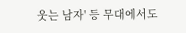웃는 남자' 등 무대에서도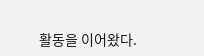활동을 이어왔다.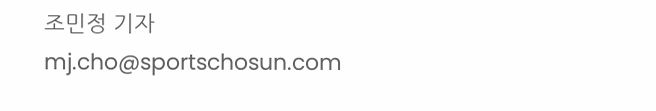조민정 기자 mj.cho@sportschosun.com